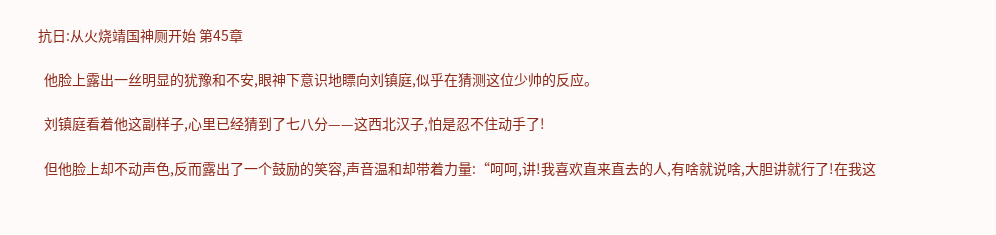抗日:从火烧靖国神厕开始 第45章

  他脸上露出一丝明显的犹豫和不安,眼神下意识地瞟向刘镇庭,似乎在猜测这位少帅的反应。

  刘镇庭看着他这副样子,心里已经猜到了七八分——这西北汉子,怕是忍不住动手了!

  但他脸上却不动声色,反而露出了一个鼓励的笑容,声音温和却带着力量:“呵呵,讲!我喜欢直来直去的人,有啥就说啥,大胆讲就行了!在我这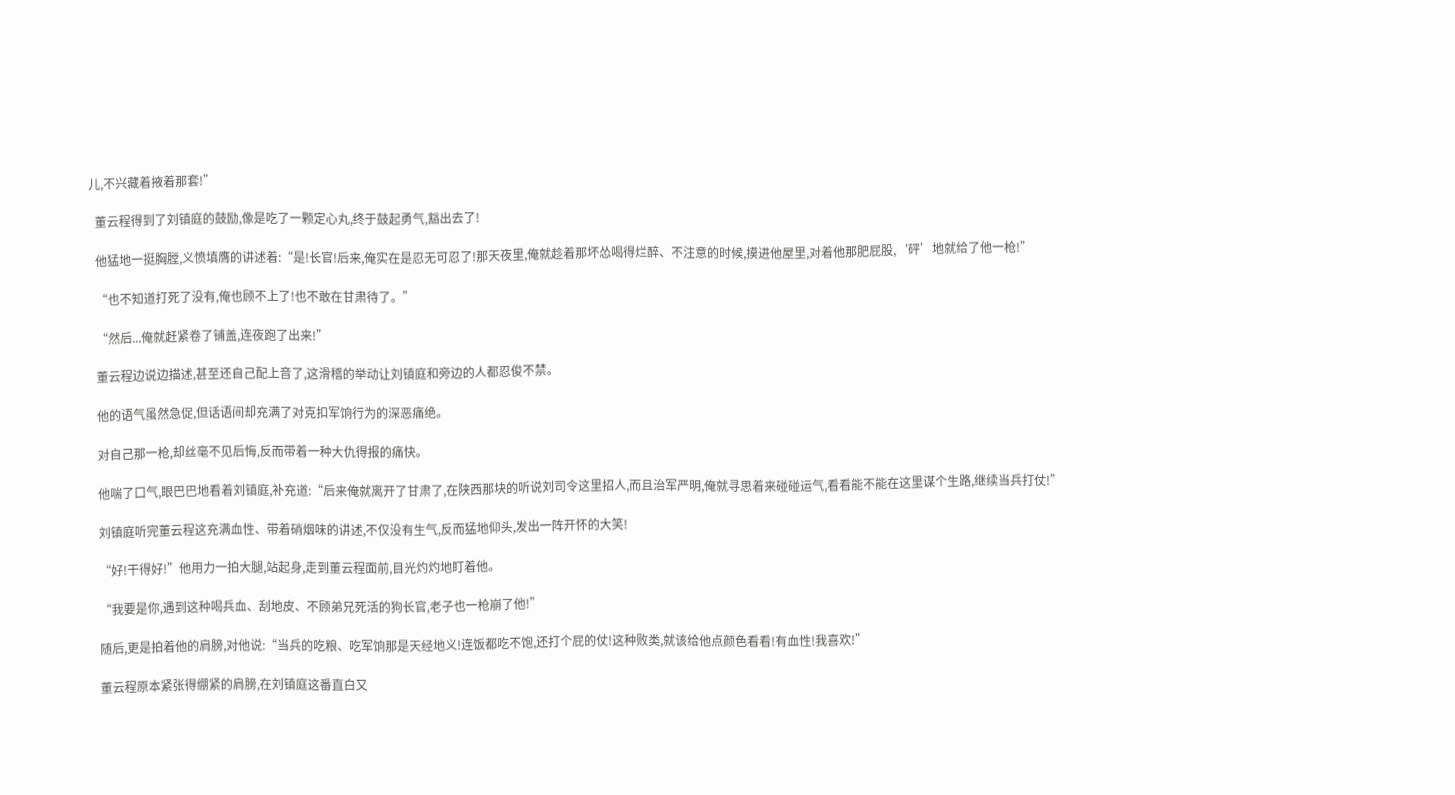儿,不兴藏着掖着那套!”

  董云程得到了刘镇庭的鼓励,像是吃了一颗定心丸,终于鼓起勇气,豁出去了!

  他猛地一挺胸膛,义愤填膺的讲述着:“是!长官!后来,俺实在是忍无可忍了!那天夜里,俺就趁着那坏怂喝得烂醉、不注意的时候,摸进他屋里,对着他那肥屁股,‘砰’地就给了他一枪!”

  “也不知道打死了没有,俺也顾不上了!也不敢在甘肃待了。”

  “然后...俺就赶紧卷了铺盖,连夜跑了出来!”

  董云程边说边描述,甚至还自己配上音了,这滑稽的举动让刘镇庭和旁边的人都忍俊不禁。

  他的语气虽然急促,但话语间却充满了对克扣军饷行为的深恶痛绝。

  对自己那一枪,却丝毫不见后悔,反而带着一种大仇得报的痛快。

  他喘了口气,眼巴巴地看着刘镇庭,补充道:“后来俺就离开了甘肃了,在陕西那块的听说刘司令这里招人,而且治军严明,俺就寻思着来碰碰运气,看看能不能在这里谋个生路,继续当兵打仗!”

  刘镇庭听完董云程这充满血性、带着硝烟味的讲述,不仅没有生气,反而猛地仰头,发出一阵开怀的大笑!

  “好!干得好!”他用力一拍大腿,站起身,走到董云程面前,目光灼灼地盯着他。

  “我要是你,遇到这种喝兵血、刮地皮、不顾弟兄死活的狗长官,老子也一枪崩了他!”

  随后,更是拍着他的肩膀,对他说:“当兵的吃粮、吃军饷那是天经地义!连饭都吃不饱,还打个屁的仗!这种败类,就该给他点颜色看看!有血性!我喜欢!”

  董云程原本紧张得绷紧的肩膀,在刘镇庭这番直白又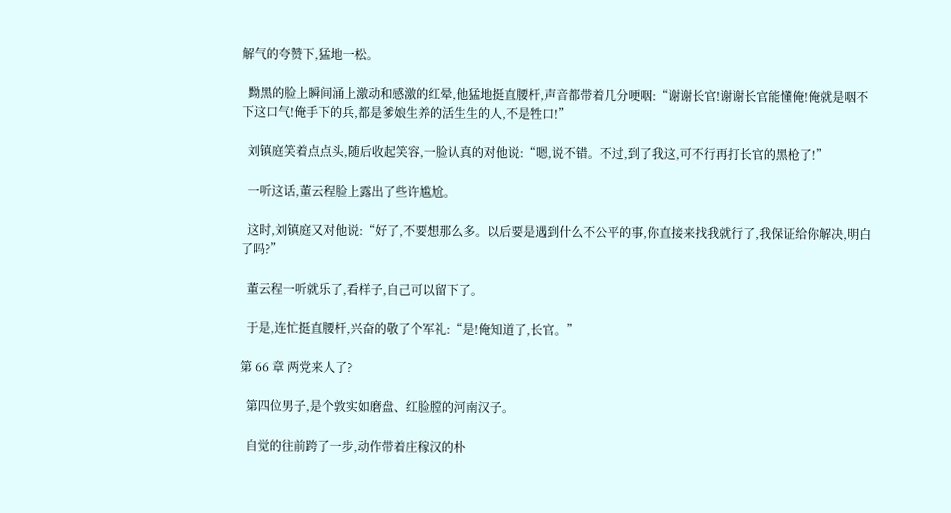解气的夸赞下,猛地一松。

  黝黑的脸上瞬间涌上激动和感激的红晕,他猛地挺直腰杆,声音都带着几分哽咽:“谢谢长官!谢谢长官能懂俺!俺就是咽不下这口气!俺手下的兵,都是爹娘生养的活生生的人,不是牲口!”

  刘镇庭笑着点点头,随后收起笑容,一脸认真的对他说:“嗯,说不错。不过,到了我这,可不行再打长官的黑枪了!”

  一听这话,董云程脸上露出了些许尴尬。

  这时,刘镇庭又对他说:“好了,不要想那么多。以后要是遇到什么不公平的事,你直接来找我就行了,我保证给你解决,明白了吗?”

  董云程一听就乐了,看样子,自己可以留下了。

  于是,连忙挺直腰杆,兴奋的敬了个军礼:“是!俺知道了,长官。”

第 66 章 两党来人了?

  第四位男子,是个敦实如磨盘、红脸膛的河南汉子。

  自觉的往前跨了一步,动作带着庄稼汉的朴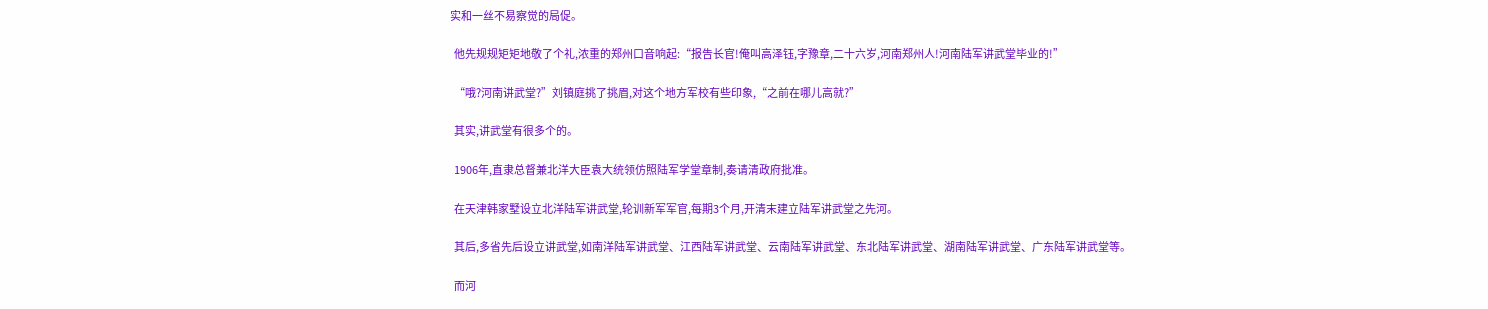实和一丝不易察觉的局促。

  他先规规矩矩地敬了个礼,浓重的郑州口音响起:“报告长官!俺叫高泽钰,字豫章,二十六岁,河南郑州人!河南陆军讲武堂毕业的!”

  “哦?河南讲武堂?”刘镇庭挑了挑眉,对这个地方军校有些印象,“之前在哪儿高就?”

  其实,讲武堂有很多个的。

  1906年,直隶总督兼北洋大臣袁大统领仿照陆军学堂章制,奏请清政府批准。

  在天津韩家墅设立北洋陆军讲武堂,轮训新军军官,每期3个月,开清末建立陆军讲武堂之先河。

  其后,多省先后设立讲武堂,如南洋陆军讲武堂、江西陆军讲武堂、云南陆军讲武堂、东北陆军讲武堂、湖南陆军讲武堂、广东陆军讲武堂等。

  而河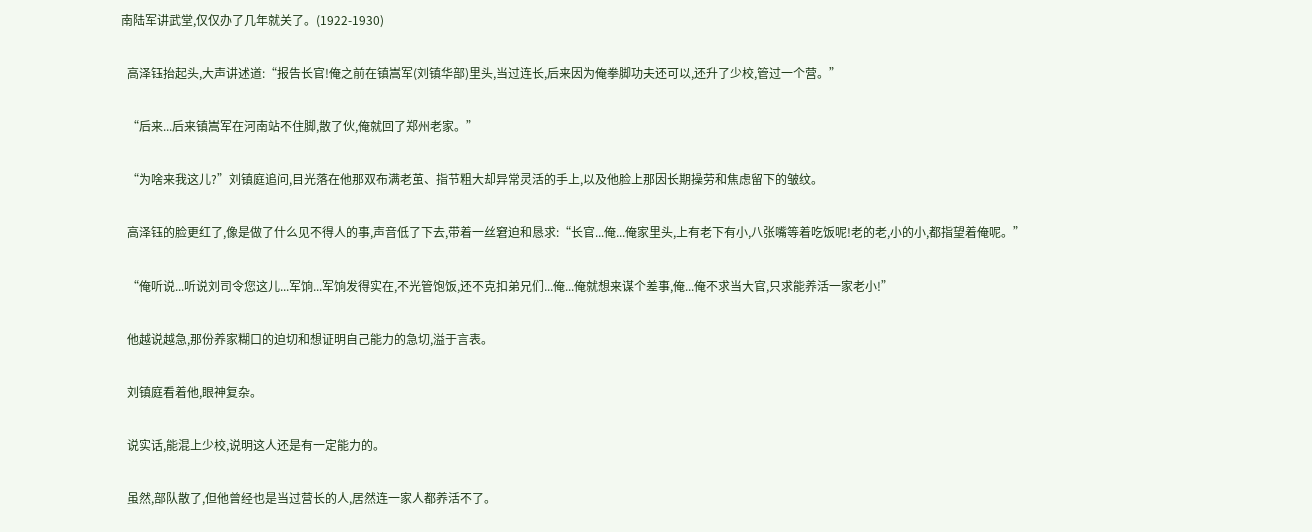南陆军讲武堂,仅仅办了几年就关了。(1922-1930)

  高泽钰抬起头,大声讲述道:“报告长官!俺之前在镇嵩军(刘镇华部)里头,当过连长,后来因为俺拳脚功夫还可以,还升了少校,管过一个营。”

  “后来...后来镇嵩军在河南站不住脚,散了伙,俺就回了郑州老家。”

  “为啥来我这儿?”刘镇庭追问,目光落在他那双布满老茧、指节粗大却异常灵活的手上,以及他脸上那因长期操劳和焦虑留下的皱纹。

  高泽钰的脸更红了,像是做了什么见不得人的事,声音低了下去,带着一丝窘迫和恳求:“长官...俺...俺家里头,上有老下有小,八张嘴等着吃饭呢!老的老,小的小,都指望着俺呢。”

  “俺听说...听说刘司令您这儿...军饷...军饷发得实在,不光管饱饭,还不克扣弟兄们...俺...俺就想来谋个差事,俺...俺不求当大官,只求能养活一家老小!”

  他越说越急,那份养家糊口的迫切和想证明自己能力的急切,溢于言表。

  刘镇庭看着他,眼神复杂。

  说实话,能混上少校,说明这人还是有一定能力的。

  虽然,部队散了,但他曾经也是当过营长的人,居然连一家人都养活不了。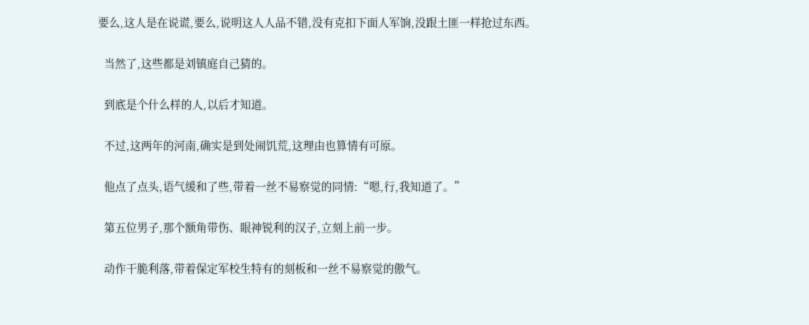要么,这人是在说谎,要么,说明这人人品不错,没有克扣下面人军饷,没跟土匪一样抢过东西。

  当然了,这些都是刘镇庭自己猜的。

  到底是个什么样的人,以后才知道。

  不过,这两年的河南,确实是到处闹饥荒,这理由也算情有可原。

  他点了点头,语气缓和了些,带着一丝不易察觉的同情:“嗯,行,我知道了。”

  第五位男子,那个额角带伤、眼神锐利的汉子,立刻上前一步。

  动作干脆利落,带着保定军校生特有的刻板和一丝不易察觉的傲气。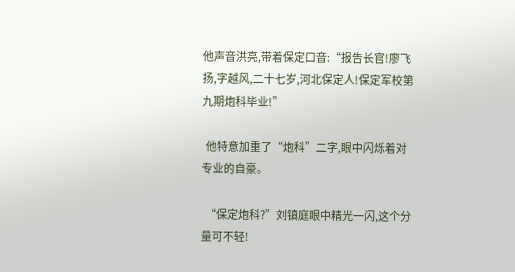他声音洪亮,带着保定口音:“报告长官!廖飞扬,字越风,二十七岁,河北保定人!保定军校第九期炮科毕业!”

  他特意加重了“炮科”二字,眼中闪烁着对专业的自豪。

  “保定炮科?”刘镇庭眼中精光一闪,这个分量可不轻!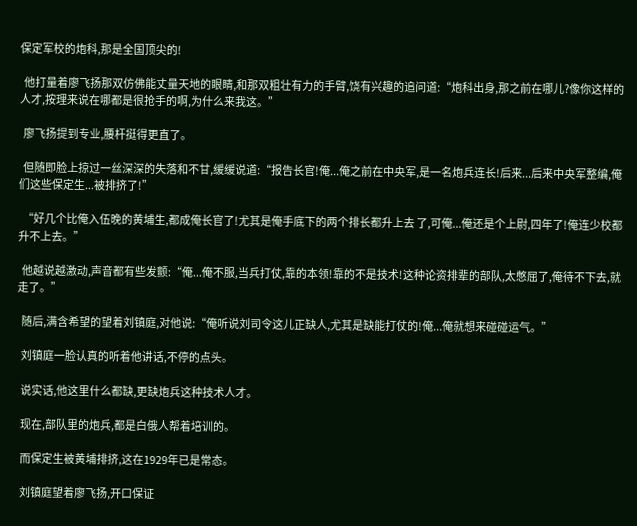保定军校的炮科,那是全国顶尖的!

  他打量着廖飞扬那双仿佛能丈量天地的眼睛,和那双粗壮有力的手臂,饶有兴趣的追问道:“炮科出身,那之前在哪儿?像你这样的人才,按理来说在哪都是很抢手的啊,为什么来我这。”

  廖飞扬提到专业,腰杆挺得更直了。

  但随即脸上掠过一丝深深的失落和不甘,缓缓说道:“报告长官!俺...俺之前在中央军,是一名炮兵连长!后来...后来中央军整编,俺们这些保定生...被排挤了!”

  “好几个比俺入伍晚的黄埔生,都成俺长官了!尤其是俺手底下的两个排长都升上去 了,可俺...俺还是个上尉,四年了!俺连少校都升不上去。”

  他越说越激动,声音都有些发颤:“俺...俺不服,当兵打仗,靠的本领!靠的不是技术!这种论资排辈的部队,太憋屈了,俺待不下去,就走了。”

  随后,满含希望的望着刘镇庭,对他说:“俺听说刘司令这儿正缺人,尤其是缺能打仗的!俺...俺就想来碰碰运气。”

  刘镇庭一脸认真的听着他讲话,不停的点头。

  说实话,他这里什么都缺,更缺炮兵这种技术人才。

  现在,部队里的炮兵,都是白俄人帮着培训的。

  而保定生被黄埔排挤,这在1929年已是常态。

  刘镇庭望着廖飞扬,开口保证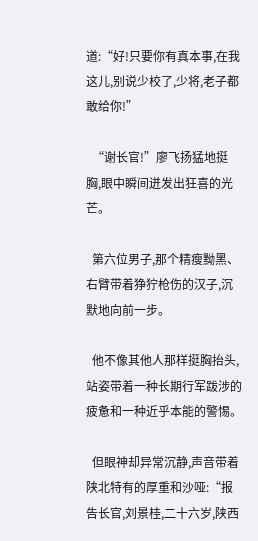道:“好!只要你有真本事,在我这儿,别说少校了,少将,老子都敢给你!”

  “谢长官!”廖飞扬猛地挺胸,眼中瞬间迸发出狂喜的光芒。

  第六位男子,那个精瘦黝黑、右臂带着狰狞枪伤的汉子,沉默地向前一步。

  他不像其他人那样挺胸抬头,站姿带着一种长期行军跋涉的疲惫和一种近乎本能的警惕。

  但眼神却异常沉静,声音带着陕北特有的厚重和沙哑:“报告长官,刘景桂,二十六岁,陕西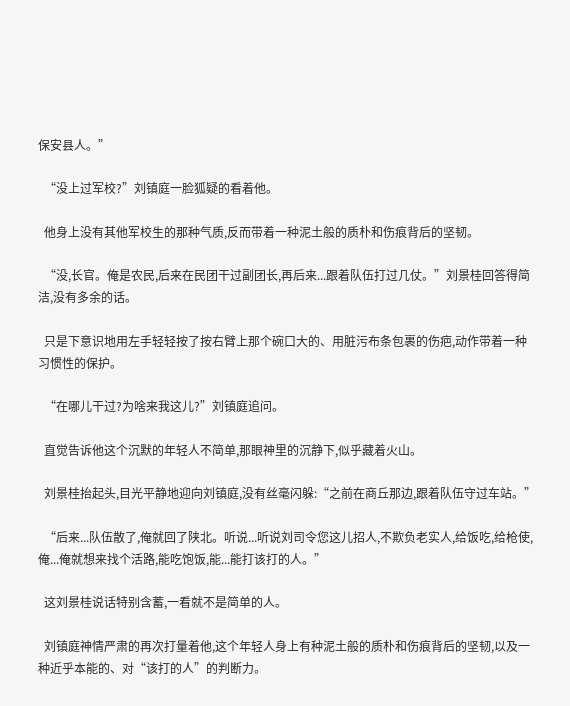保安县人。”

  “没上过军校?”刘镇庭一脸狐疑的看着他。

  他身上没有其他军校生的那种气质,反而带着一种泥土般的质朴和伤痕背后的坚韧。

  “没,长官。俺是农民,后来在民团干过副团长,再后来...跟着队伍打过几仗。”刘景桂回答得简洁,没有多余的话。

  只是下意识地用左手轻轻按了按右臂上那个碗口大的、用脏污布条包裹的伤疤,动作带着一种习惯性的保护。

  “在哪儿干过?为啥来我这儿?”刘镇庭追问。

  直觉告诉他这个沉默的年轻人不简单,那眼神里的沉静下,似乎藏着火山。

  刘景桂抬起头,目光平静地迎向刘镇庭,没有丝毫闪躲:“之前在商丘那边,跟着队伍守过车站。”

  “后来...队伍散了,俺就回了陕北。听说...听说刘司令您这儿招人,不欺负老实人,给饭吃,给枪使,俺...俺就想来找个活路,能吃饱饭,能...能打该打的人。”

  这刘景桂说话特别含蓄,一看就不是简单的人。

  刘镇庭神情严肃的再次打量着他,这个年轻人身上有种泥土般的质朴和伤痕背后的坚韧,以及一种近乎本能的、对“该打的人”的判断力。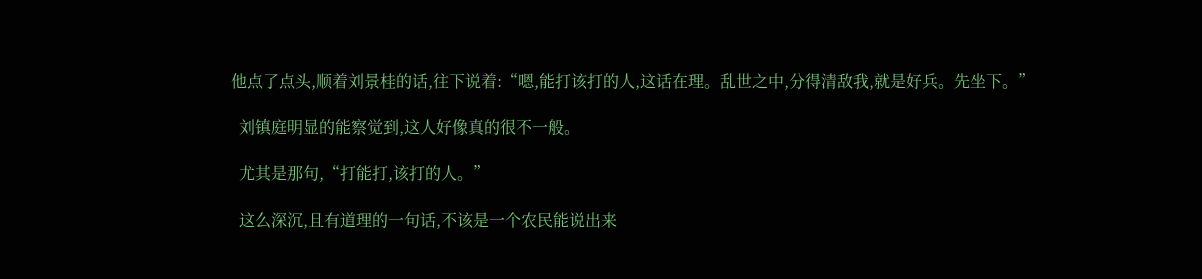他点了点头,顺着刘景桂的话,往下说着:“嗯,能打该打的人,这话在理。乱世之中,分得清敌我,就是好兵。先坐下。”

  刘镇庭明显的能察觉到,这人好像真的很不一般。

  尤其是那句,“打能打,该打的人。”

  这么深沉,且有道理的一句话,不该是一个农民能说出来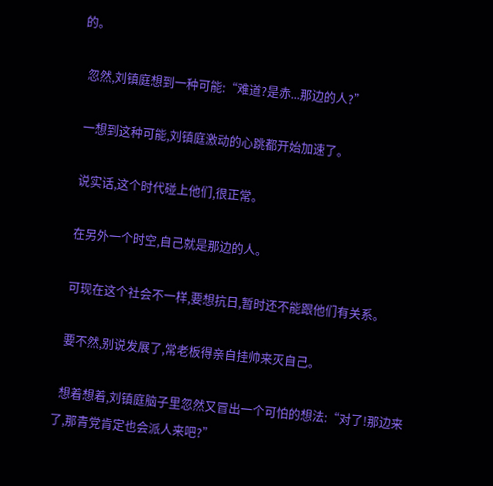的。

  忽然,刘镇庭想到一种可能:“难道?是赤...那边的人?”

  一想到这种可能,刘镇庭激动的心跳都开始加速了。

  说实话,这个时代碰上他们,很正常。

  在另外一个时空,自己就是那边的人。

  可现在这个社会不一样,要想抗日,暂时还不能跟他们有关系。

  要不然,别说发展了,常老板得亲自挂帅来灭自己。

  想着想着,刘镇庭脑子里忽然又冒出一个可怕的想法:“对了!那边来了,那青党肯定也会派人来吧?”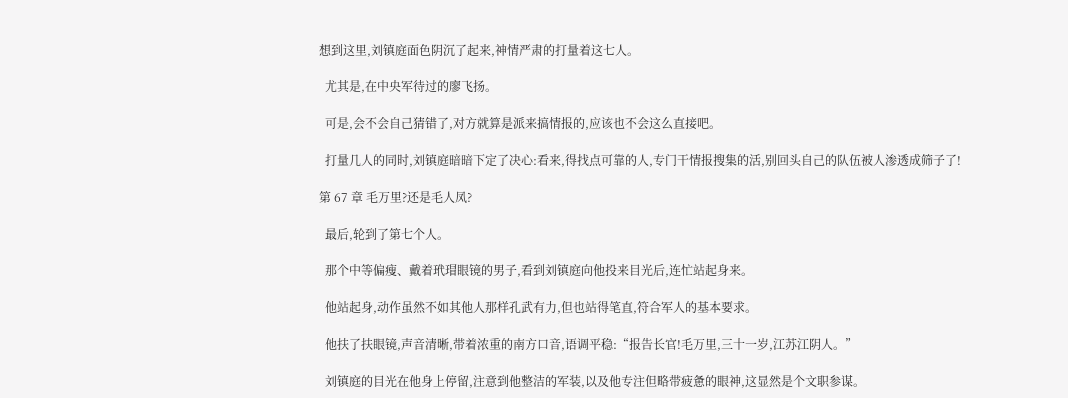想到这里,刘镇庭面色阴沉了起来,神情严肃的打量着这七人。

  尤其是,在中央军待过的廖飞扬。

  可是,会不会自己猜错了,对方就算是派来搞情报的,应该也不会这么直接吧。

  打量几人的同时,刘镇庭暗暗下定了决心:看来,得找点可靠的人,专门干情报搜集的活,别回头自己的队伍被人渗透成筛子了!

第 67 章 毛万里?还是毛人凤?

  最后,轮到了第七个人。

  那个中等偏瘦、戴着玳瑁眼镜的男子,看到刘镇庭向他投来目光后,连忙站起身来。

  他站起身,动作虽然不如其他人那样孔武有力,但也站得笔直,符合军人的基本要求。

  他扶了扶眼镜,声音清晰,带着浓重的南方口音,语调平稳:“报告长官!毛万里,三十一岁,江苏江阴人。”

  刘镇庭的目光在他身上停留,注意到他整洁的军装,以及他专注但略带疲惫的眼神,这显然是个文职参谋。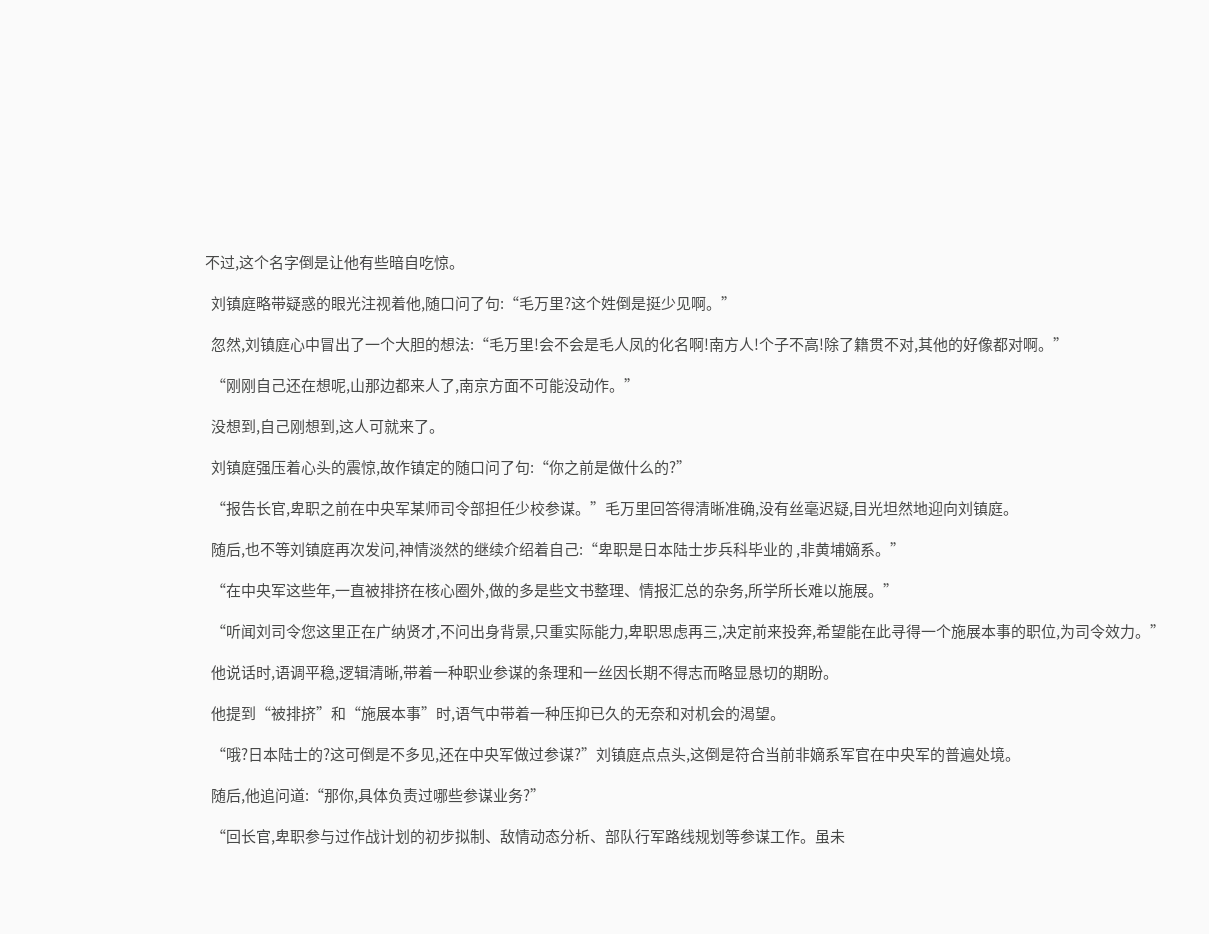不过,这个名字倒是让他有些暗自吃惊。

  刘镇庭略带疑惑的眼光注视着他,随口问了句:“毛万里?这个姓倒是挺少见啊。”

  忽然,刘镇庭心中冒出了一个大胆的想法:“毛万里!会不会是毛人凤的化名啊!南方人!个子不高!除了籍贯不对,其他的好像都对啊。”

  “刚刚自己还在想呢,山那边都来人了,南京方面不可能没动作。”

  没想到,自己刚想到,这人可就来了。

  刘镇庭强压着心头的震惊,故作镇定的随口问了句:“你之前是做什么的?”

  “报告长官,卑职之前在中央军某师司令部担任少校参谋。”毛万里回答得清晰准确,没有丝毫迟疑,目光坦然地迎向刘镇庭。

  随后,也不等刘镇庭再次发问,神情淡然的继续介绍着自己:“卑职是日本陆士步兵科毕业的 ,非黄埔嫡系。”

  “在中央军这些年,一直被排挤在核心圈外,做的多是些文书整理、情报汇总的杂务,所学所长难以施展。”

  “听闻刘司令您这里正在广纳贤才,不问出身背景,只重实际能力,卑职思虑再三,决定前来投奔,希望能在此寻得一个施展本事的职位,为司令效力。”

  他说话时,语调平稳,逻辑清晰,带着一种职业参谋的条理和一丝因长期不得志而略显恳切的期盼。

  他提到“被排挤”和“施展本事”时,语气中带着一种压抑已久的无奈和对机会的渴望。

  “哦?日本陆士的?这可倒是不多见,还在中央军做过参谋?”刘镇庭点点头,这倒是符合当前非嫡系军官在中央军的普遍处境。

  随后,他追问道:“那你,具体负责过哪些参谋业务?”

  “回长官,卑职参与过作战计划的初步拟制、敌情动态分析、部队行军路线规划等参谋工作。虽未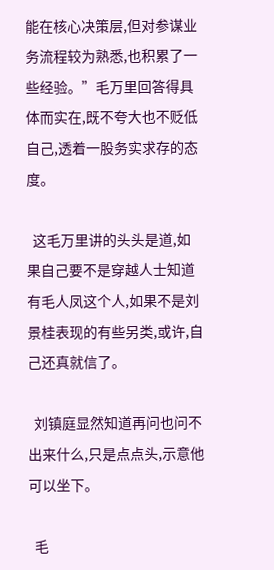能在核心决策层,但对参谋业务流程较为熟悉,也积累了一些经验。”毛万里回答得具体而实在,既不夸大也不贬低自己,透着一股务实求存的态度。

  这毛万里讲的头头是道,如果自己要不是穿越人士知道有毛人凤这个人,如果不是刘景桂表现的有些另类,或许,自己还真就信了。

  刘镇庭显然知道再问也问不出来什么,只是点点头,示意他可以坐下。

  毛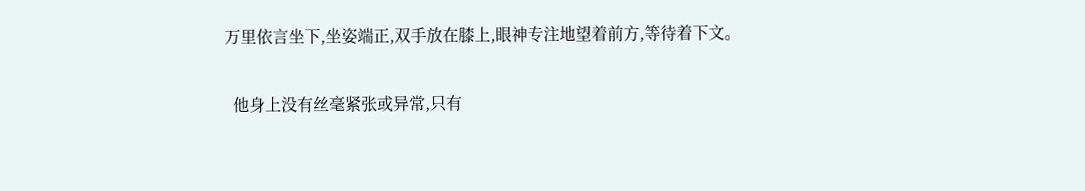万里依言坐下,坐姿端正,双手放在膝上,眼神专注地望着前方,等待着下文。

  他身上没有丝毫紧张或异常,只有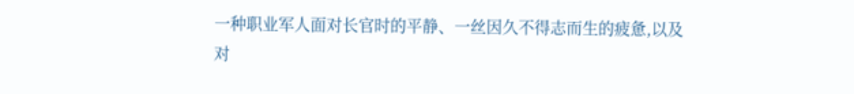一种职业军人面对长官时的平静、一丝因久不得志而生的疲惫,以及对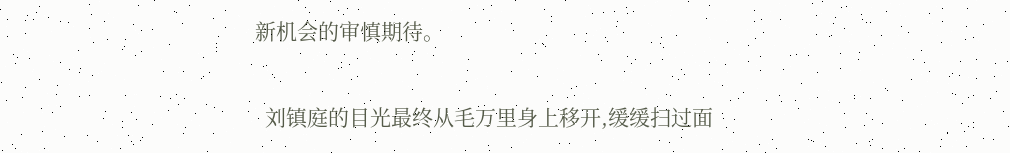新机会的审慎期待。

  刘镇庭的目光最终从毛万里身上移开,缓缓扫过面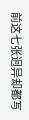前这七张迥异却都写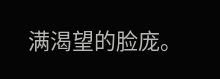满渴望的脸庞。